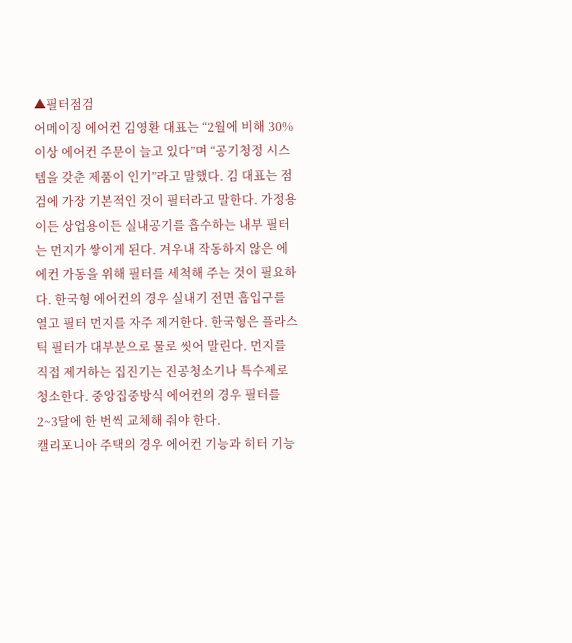▲필터점검
어메이징 에어컨 김영환 대표는 “2월에 비해 30% 이상 에어컨 주문이 늘고 있다”며 “공기청정 시스템을 갖춘 제품이 인기”라고 말했다. 김 대표는 점검에 가장 기본적인 것이 필터라고 말한다. 가정용이든 상업용이든 실내공기를 흡수하는 내부 필터는 먼지가 쌓이게 된다. 겨우내 작동하지 않은 에에컨 가동을 위해 필터를 세척해 주는 것이 필요하다. 한국형 에어컨의 경우 실내기 전면 흡입구를 열고 필터 먼지를 자주 제거한다. 한국형은 플라스틱 필터가 대부분으로 물로 씻어 말린다. 먼지를 직접 제거하는 집진기는 진공청소기나 특수제로 청소한다. 중앙집중방식 에어컨의 경우 필터를 2~3달에 한 번씩 교체해 줘야 한다.
캘리포니아 주택의 경우 에어컨 기능과 히터 기능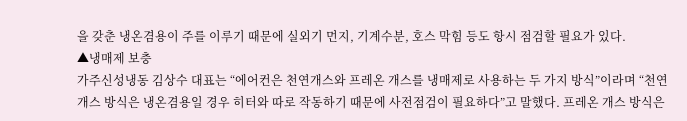을 갖춘 냉온겸용이 주를 이루기 때문에 실외기 먼지, 기계수분, 호스 막힘 등도 항시 점검할 필요가 있다.
▲냉매제 보충
가주신성냉동 김상수 대표는 “에어컨은 천연개스와 프레온 개스를 냉매제로 사용하는 두 가지 방식”이라며 “천연개스 방식은 냉온겸용일 경우 히터와 따로 작동하기 때문에 사전점검이 필요하다”고 말했다. 프레온 개스 방식은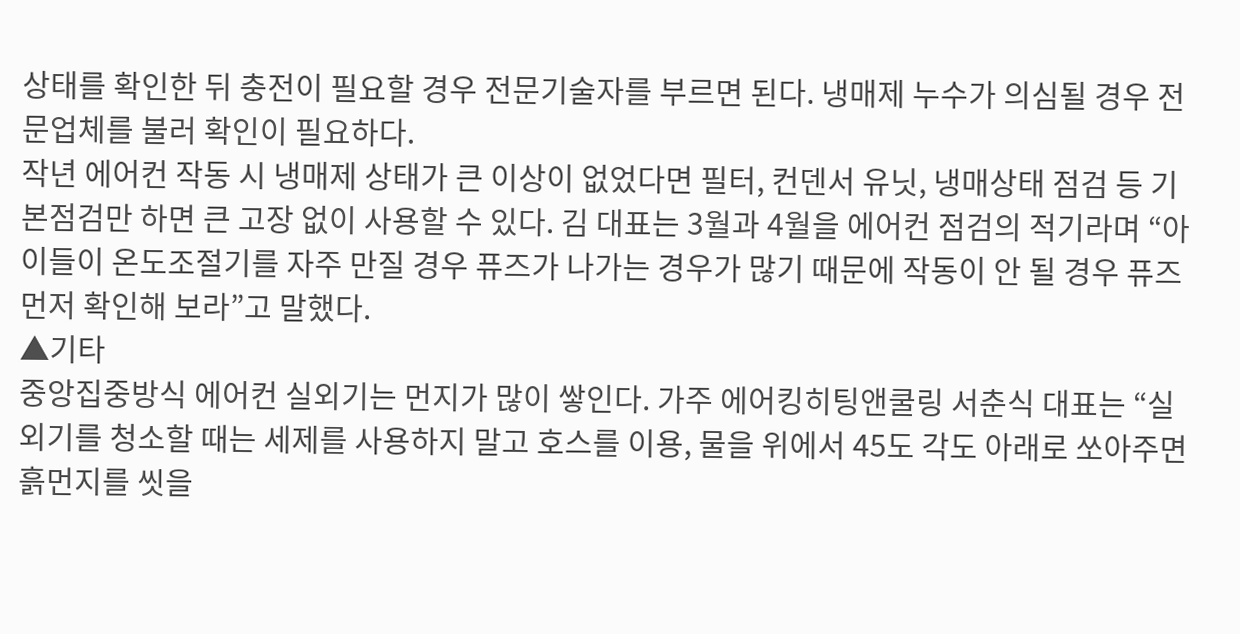상태를 확인한 뒤 충전이 필요할 경우 전문기술자를 부르면 된다. 냉매제 누수가 의심될 경우 전문업체를 불러 확인이 필요하다.
작년 에어컨 작동 시 냉매제 상태가 큰 이상이 없었다면 필터, 컨덴서 유닛, 냉매상태 점검 등 기본점검만 하면 큰 고장 없이 사용할 수 있다. 김 대표는 3월과 4월을 에어컨 점검의 적기라며 “아이들이 온도조절기를 자주 만질 경우 퓨즈가 나가는 경우가 많기 때문에 작동이 안 될 경우 퓨즈먼저 확인해 보라”고 말했다.
▲기타
중앙집중방식 에어컨 실외기는 먼지가 많이 쌓인다. 가주 에어킹히팅앤쿨링 서춘식 대표는 “실외기를 청소할 때는 세제를 사용하지 말고 호스를 이용, 물을 위에서 45도 각도 아래로 쏘아주면 흙먼지를 씻을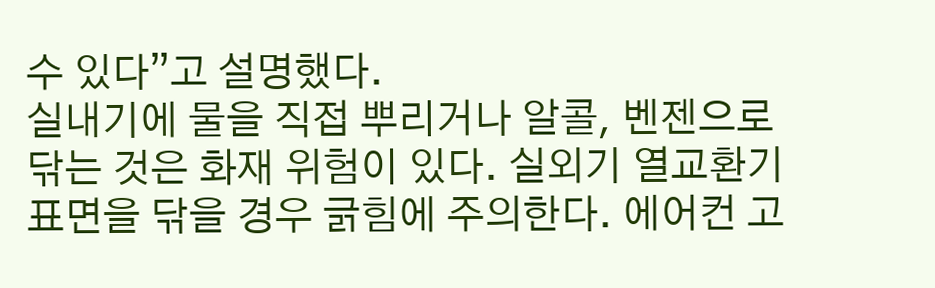수 있다”고 설명했다.
실내기에 물을 직접 뿌리거나 알콜, 벤젠으로 닦는 것은 화재 위험이 있다. 실외기 열교환기 표면을 닦을 경우 긁힘에 주의한다. 에어컨 고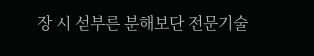장 시 섣부른 분해보단 전문기술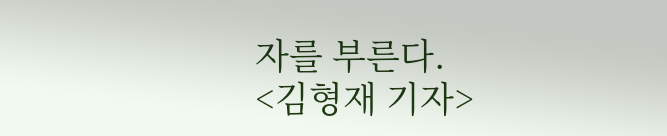자를 부른다.
<김형재 기자>